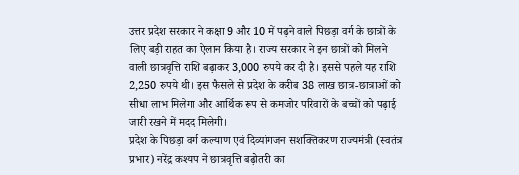उत्तर प्रदेश सरकार ने कक्षा 9 और 10 में पढ़ने वाले पिछड़ा वर्ग के छात्रों के लिए बड़ी राहत का ऐलान किया है। राज्य सरकार ने इन छात्रों को मिलने वाली छात्रवृत्ति राशि बढ़ाकर 3,000 रुपये कर दी है। इससे पहले यह राशि 2,250 रुपये थी। इस फैसले से प्रदेश के करीब 38 लाख छात्र-छात्राओं को सीधा लाभ मिलेगा और आर्थिक रूप से कमजोर परिवारों के बच्चों को पढ़ाई जारी रखने में मदद मिलेगी।
प्रदेश के पिछड़ा वर्ग कल्याण एवं दिव्यांगजन सशक्तिकरण राज्यमंत्री (स्वतंत्र प्रभार) नरेंद्र कश्यप ने छात्रवृत्ति बढ़ोतरी का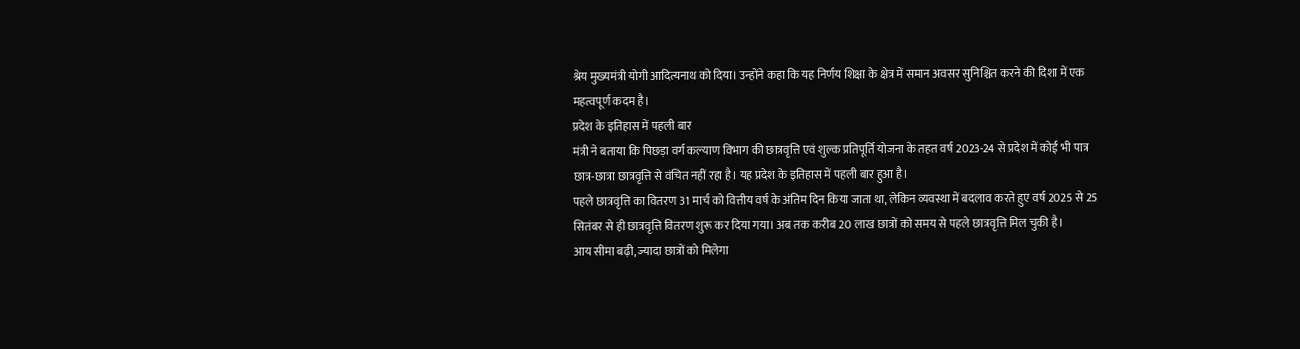श्रेय मुख्यमंत्री योगी आदित्यनाथ को दिया। उन्होंने कहा कि यह निर्णय शिक्षा के क्षेत्र में समान अवसर सुनिश्चित करने की दिशा में एक महत्वपूर्ण कदम है।
प्रदेश के इतिहास में पहली बार
मंत्री ने बताया कि पिछड़ा वर्ग कल्याण विभाग की छात्रवृत्ति एवं शुल्क प्रतिपूर्ति योजना के तहत वर्ष 2023-24 से प्रदेश में कोई भी पात्र छात्र-छात्रा छात्रवृत्ति से वंचित नहीं रहा है। यह प्रदेश के इतिहास में पहली बार हुआ है।
पहले छात्रवृत्ति का वितरण 31 मार्च को वित्तीय वर्ष के अंतिम दिन किया जाता था, लेकिन व्यवस्था में बदलाव करते हुए वर्ष 2025 से 25 सितंबर से ही छात्रवृत्ति वितरण शुरू कर दिया गया। अब तक करीब 20 लाख छात्रों को समय से पहले छात्रवृत्ति मिल चुकी है।
आय सीमा बढ़ी, ज्यादा छात्रों को मिलेगा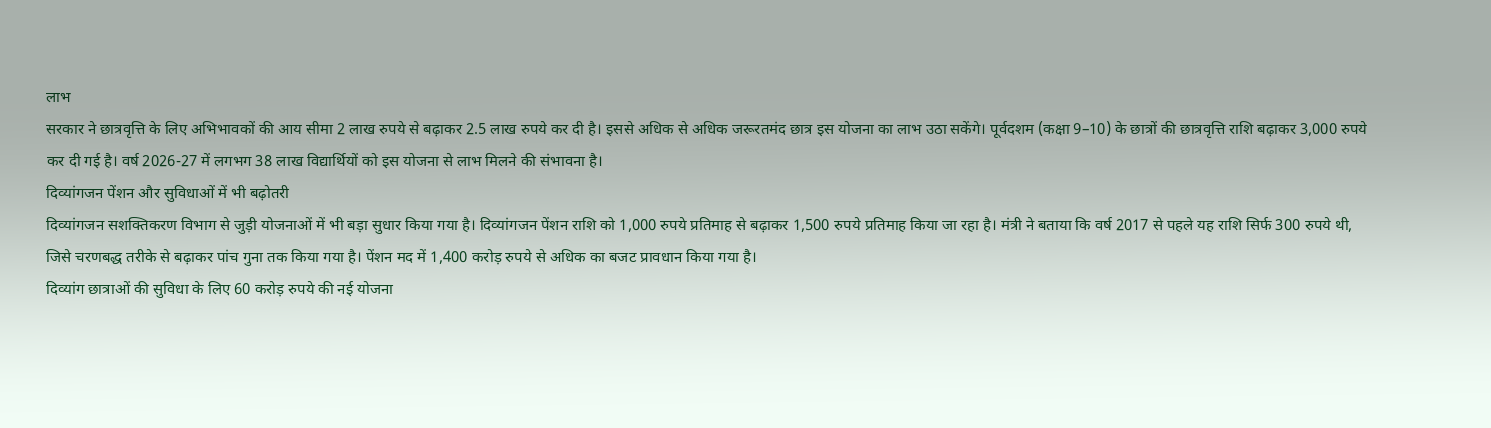लाभ
सरकार ने छात्रवृत्ति के लिए अभिभावकों की आय सीमा 2 लाख रुपये से बढ़ाकर 2.5 लाख रुपये कर दी है। इससे अधिक से अधिक जरूरतमंद छात्र इस योजना का लाभ उठा सकेंगे। पूर्वदशम (कक्षा 9–10) के छात्रों की छात्रवृत्ति राशि बढ़ाकर 3,000 रुपये कर दी गई है। वर्ष 2026-27 में लगभग 38 लाख विद्यार्थियों को इस योजना से लाभ मिलने की संभावना है।
दिव्यांगजन पेंशन और सुविधाओं में भी बढ़ोतरी
दिव्यांगजन सशक्तिकरण विभाग से जुड़ी योजनाओं में भी बड़ा सुधार किया गया है। दिव्यांगजन पेंशन राशि को 1,000 रुपये प्रतिमाह से बढ़ाकर 1,500 रुपये प्रतिमाह किया जा रहा है। मंत्री ने बताया कि वर्ष 2017 से पहले यह राशि सिर्फ 300 रुपये थी, जिसे चरणबद्ध तरीके से बढ़ाकर पांच गुना तक किया गया है। पेंशन मद में 1,400 करोड़ रुपये से अधिक का बजट प्रावधान किया गया है।
दिव्यांग छात्राओं की सुविधा के लिए 60 करोड़ रुपये की नई योजना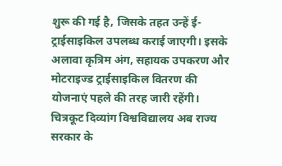शुरू की गई है, जिसके तहत उन्हें ई-ट्राईसाइकिल उपलब्ध कराई जाएगी। इसके अलावा कृत्रिम अंग, सहायक उपकरण और मोटराइज्ड ट्राईसाइकिल वितरण की योजनाएं पहले की तरह जारी रहेंगी।
चित्रकूट दिव्यांग विश्वविद्यालय अब राज्य सरकार के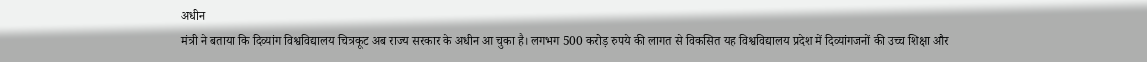अधीन
मंत्री ने बताया कि दिव्यांग विश्वविद्यालय चित्रकूट अब राज्य सरकार के अधीन आ चुका है। लगभग 500 करोड़ रुपये की लागत से विकसित यह विश्वविद्यालय प्रदेश में दिव्यांगजनों की उच्च शिक्षा और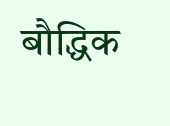बौद्धिक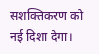सशक्तिकरण को नई दिशा देगा।